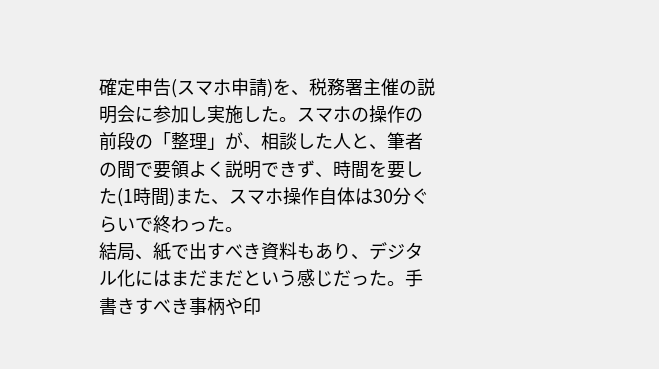確定申告(スマホ申請)を、税務署主催の説明会に参加し実施した。スマホの操作の前段の「整理」が、相談した人と、筆者の間で要領よく説明できず、時間を要した(1時間)また、スマホ操作自体は30分ぐらいで終わった。
結局、紙で出すべき資料もあり、デジタル化にはまだまだという感じだった。手書きすべき事柄や印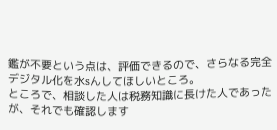鑑が不要という点は、評価できるので、さらなる完全デジタル化を水sんしてほしいところ。
ところで、相談した人は税務知識に長けた人であったが、それでも確認します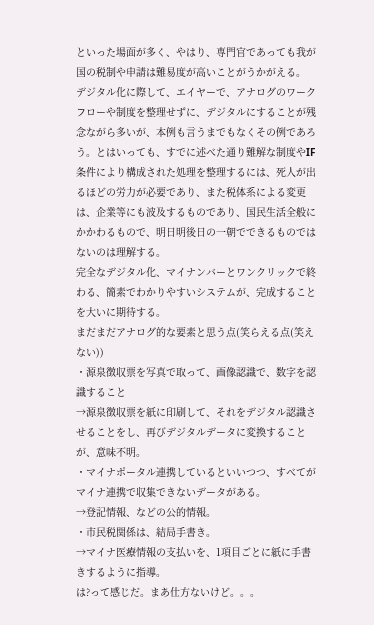といった場面が多く、やはり、専門官であっても我が国の税制や申請は難易度が高いことがうかがえる。
デジタル化に際して、エイヤーで、アナログのワークフローや制度を整理せずに、デジタルにすることが残念ながら多いが、本例も言うまでもなくその例であろう。とはいっても、すでに述べた通り難解な制度やIF条件により構成された処理を整理するには、死人が出るほどの労力が必要であり、また税体系による変更は、企業等にも波及するものであり、国民生活全般にかかわるもので、明日明後日の一朝でできるものではないのは理解する。
完全なデジタル化、マイナンバーとワンクリックで終わる、簡素でわかりやすいシステムが、完成することを大いに期待する。
まだまだアナログ的な要素と思う点(笑らえる点(笑えない))
・源泉徴収票を写真で取って、画像認識で、数字を認識すること
→源泉徴収票を紙に印刷して、それをデジタル認識させることをし、再びデジタルデータに変換することが、意味不明。
・マイナポータル連携しているといいつつ、すべてがマイナ連携で収集できないデータがある。
→登記情報、などの公的情報。
・市民税関係は、結局手書き。
→マイナ医療情報の支払いを、1項目ごとに紙に手書きするように指導。
は?って感じだ。まあ仕方ないけど。。。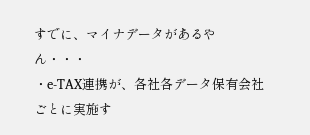すでに、マイナデータがあるやん・・・
・e-TAX連携が、各社各データ保有会社ごとに実施す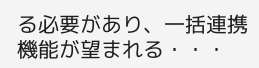る必要があり、一括連携機能が望まれる・・・